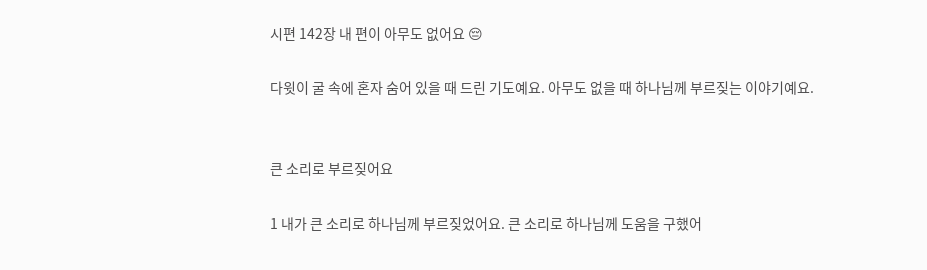시편 142장 내 편이 아무도 없어요 😔

다윗이 굴 속에 혼자 숨어 있을 때 드린 기도예요. 아무도 없을 때 하나님께 부르짖는 이야기예요.


큰 소리로 부르짖어요

1 내가 큰 소리로 하나님께 부르짖었어요. 큰 소리로 하나님께 도움을 구했어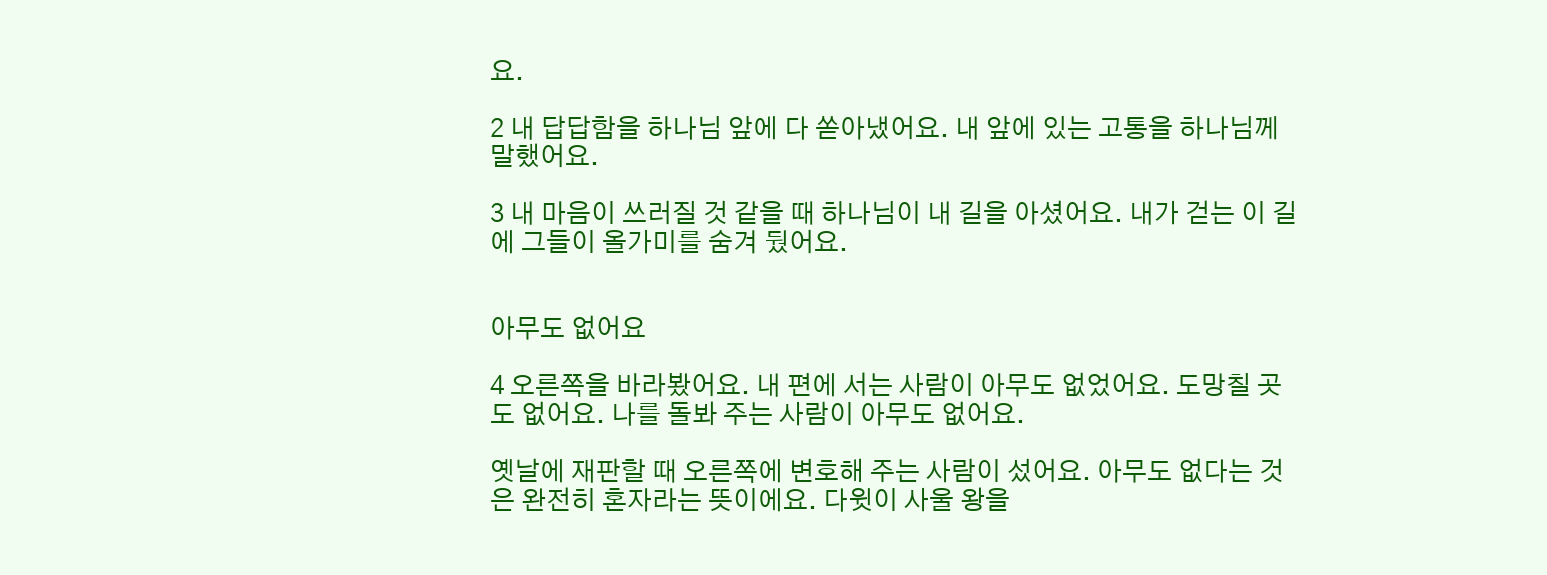요.

2 내 답답함을 하나님 앞에 다 쏟아냈어요. 내 앞에 있는 고통을 하나님께 말했어요.

3 내 마음이 쓰러질 것 같을 때 하나님이 내 길을 아셨어요. 내가 걷는 이 길에 그들이 올가미를 숨겨 뒀어요.


아무도 없어요

4 오른쪽을 바라봤어요. 내 편에 서는 사람이 아무도 없었어요. 도망칠 곳도 없어요. 나를 돌봐 주는 사람이 아무도 없어요.

옛날에 재판할 때 오른쪽에 변호해 주는 사람이 섰어요. 아무도 없다는 것은 완전히 혼자라는 뜻이에요. 다윗이 사울 왕을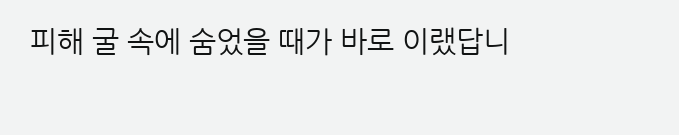피해 굴 속에 숨었을 때가 바로 이랬답니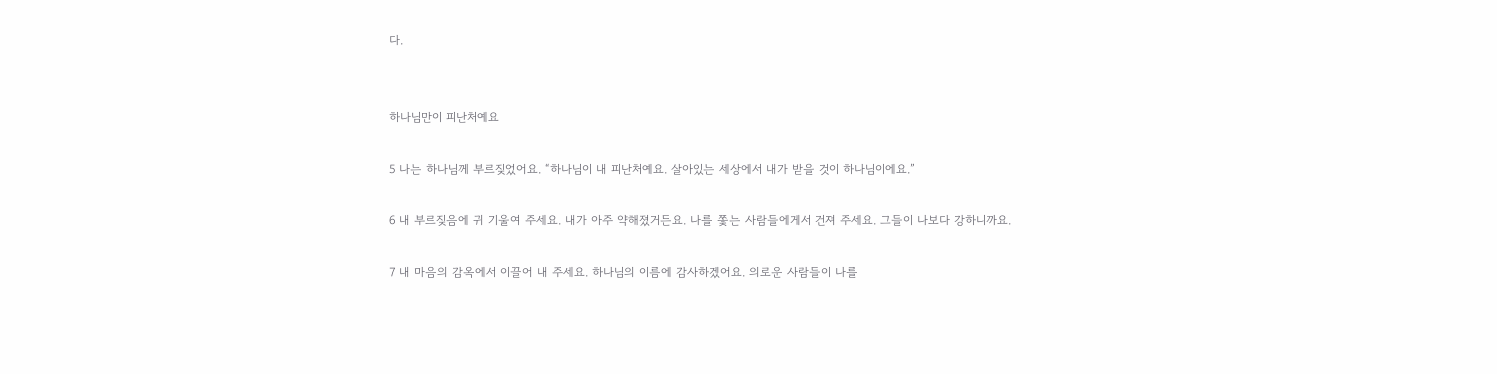다.


하나님만이 피난처예요

5 나는 하나님께 부르짖었어요. “하나님이 내 피난처예요. 살아있는 세상에서 내가 받을 것이 하나님이에요.”

6 내 부르짖음에 귀 기울여 주세요. 내가 아주 약해졌거든요. 나를 쫓는 사람들에게서 건져 주세요. 그들이 나보다 강하니까요.

7 내 마음의 감옥에서 이끌어 내 주세요. 하나님의 이름에 감사하겠어요. 의로운 사람들이 나를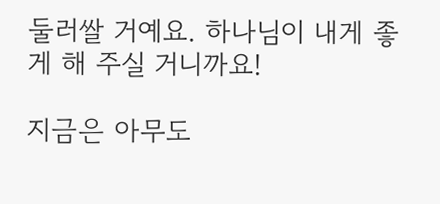둘러쌀 거예요. 하나님이 내게 좋게 해 주실 거니까요!

지금은 아무도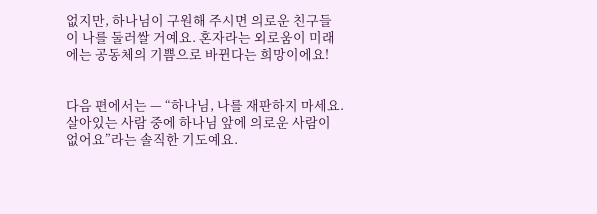없지만, 하나님이 구원해 주시면 의로운 친구들이 나를 둘러쌀 거예요. 혼자라는 외로움이 미래에는 공동체의 기쁨으로 바뀐다는 희망이에요!


다음 편에서는 — “하나님, 나를 재판하지 마세요. 살아있는 사람 중에 하나님 앞에 의로운 사람이 없어요”라는 솔직한 기도예요.